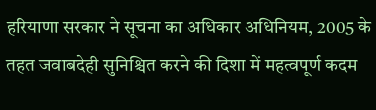हरियाणा सरकार ने सूचना का अधिकार अधिनियम, 2005 के तहत जवाबदेही सुनिश्चित करने की दिशा में महत्वपूर्ण कदम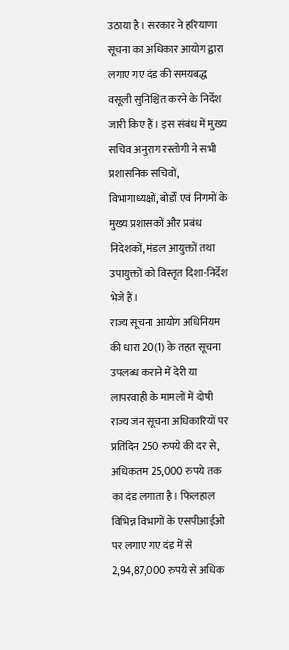उठाया है। सरकार ने हरियाणा सूचना का अधिकार आयोग द्वारा लगाए गए दंड की समयबद्ध वसूली सुनिश्चित करने के निर्देश जारी किए हैं। इस संबंध में मुख्य सचिव अनुराग रस्तोगी ने सभी प्रशासनिक सचिवों, विभागाध्यक्षों, बोर्डों एवं निगमों के मुख्य प्रशासकों और प्रबंध निदेशकों, मंडल आयुक्तों तथा उपायुक्तों को विस्तृत दिशा-निर्देश भेजे हैं।
राज्य सूचना आयोग अधिनियम की धारा 20(1) के तहत सूचना उपलब्ध कराने में देरी या लापरवाही के मामलों में दोषी राज्य जन सूचना अधिकारियों पर प्रतिदिन 250 रुपये की दर से, अधिकतम 25,000 रुपये तक का दंड लगाता है। फिलहाल विभिन्न विभागों के एसपीआईओ पर लगाए गए दंड में से 2,94,87,000 रुपये से अधिक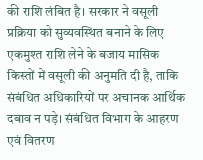की राशि लंबित है। सरकार ने वसूली प्रक्रिया को सुव्यवस्थित बनाने के लिए एकमुश्त राशि लेने के बजाय मासिक किस्तों में वसूली की अनुमति दी है, ताकि संबंधित अधिकारियों पर अचानक आर्थिक दबाव न पड़े। संबंधित विभाग के आहरण एवं वितरण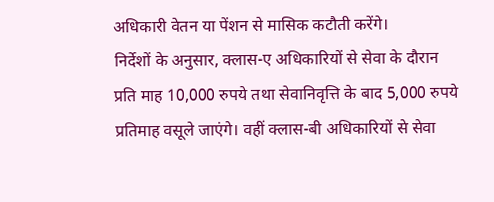अधिकारी वेतन या पेंशन से मासिक कटौती करेंगे।
निर्देशों के अनुसार, क्लास-ए अधिकारियों से सेवा के दौरान प्रति माह 10,000 रुपये तथा सेवानिवृत्ति के बाद 5,000 रुपये प्रतिमाह वसूले जाएंगे। वहीं क्लास-बी अधिकारियों से सेवा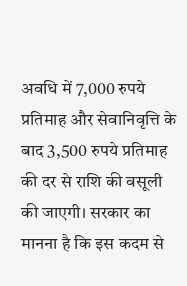अवधि में 7,000 रुपये प्रतिमाह और सेवानिवृत्ति के बाद 3,500 रुपये प्रतिमाह की दर से राशि की वसूली की जाएगी। सरकार का मानना है कि इस कदम से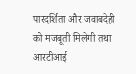पारदर्शिता और जवाबदेही को मजबूती मिलेगी तथा आरटीआई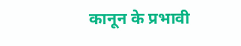कानून के प्रभावी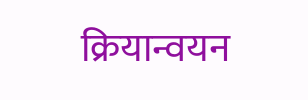क्रियान्वयन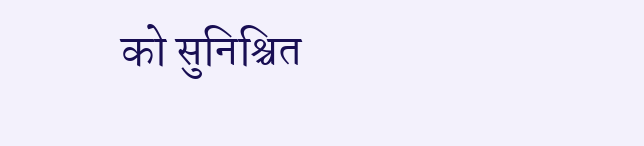को सुनिश्चित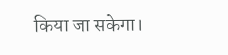किया जा सकेगा।